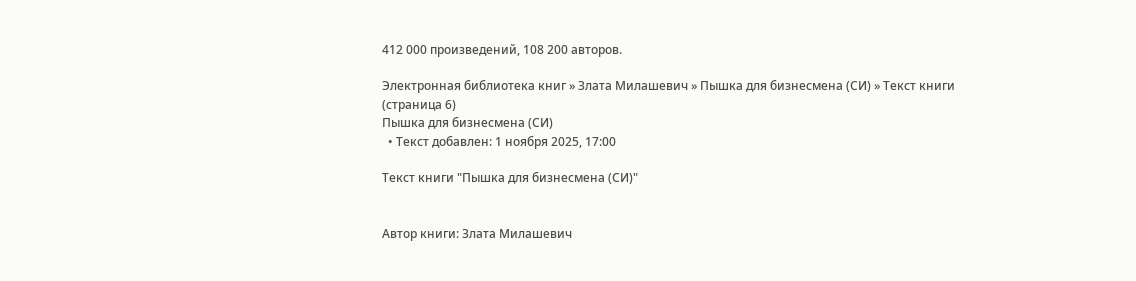412 000 произведений, 108 200 авторов.

Электронная библиотека книг » Злата Милашевич » Пышка для бизнесмена (СИ) » Текст книги (страница 6)
Пышка для бизнесмена (СИ)
  • Текст добавлен: 1 ноября 2025, 17:00

Текст книги "Пышка для бизнесмена (СИ)"


Автор книги: Злата Милашевич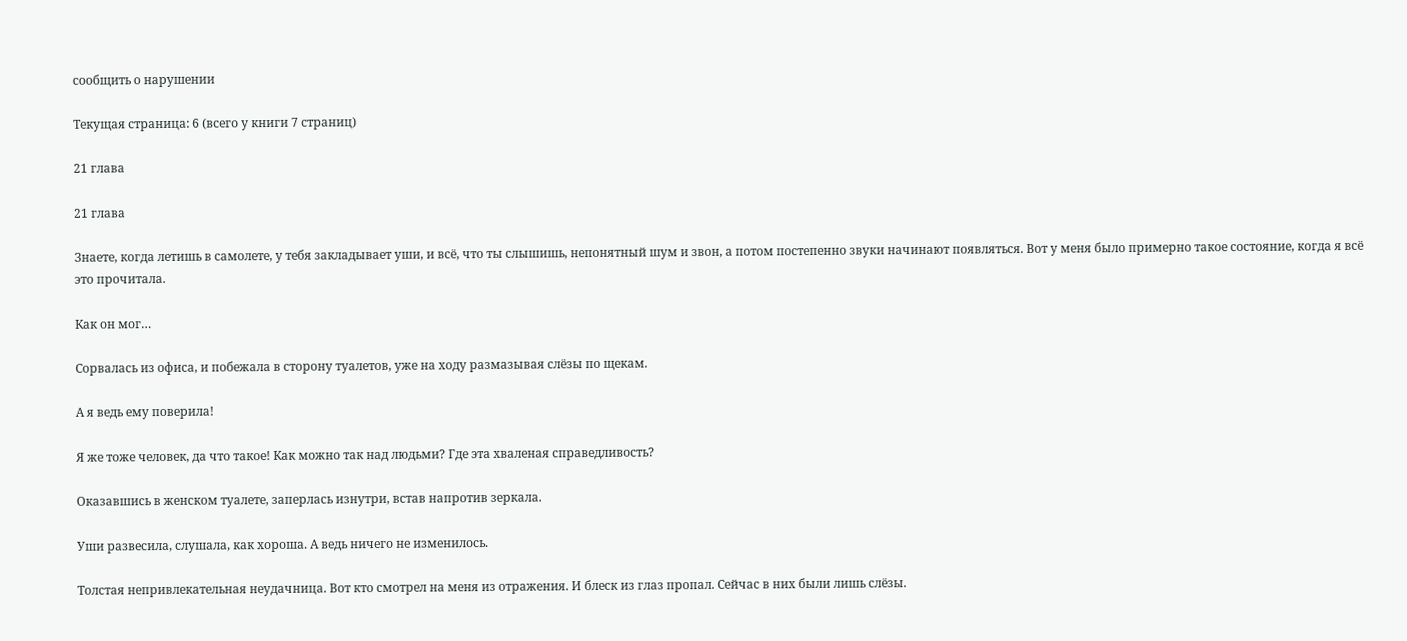сообщить о нарушении

Текущая страница: 6 (всего у книги 7 страниц)

21 глава

21 глава

Знаете, когда летишь в самолете, у тебя закладывает уши, и всё, что ты слышишь, непонятный шум и звон, а потом постепенно звуки начинают появляться. Вот у меня было примерно такое состояние, когда я всё это прочитала.

Как он мог…

Сорвалась из офиса, и побежала в сторону туалетов, уже на ходу размазывая слёзы по щекам.

А я ведь ему поверила!

Я же тоже человек, да что такое! Как можно так над людьми? Где эта хваленая справедливость?

Оказавшись в женском туалете, заперлась изнутри, встав напротив зеркала.

Уши развесила, слушала, как хороша. А ведь ничего не изменилось.

Толстая непривлекательная неудачница. Вот кто смотрел на меня из отражения. И блеск из глаз пропал. Сейчас в них были лишь слёзы.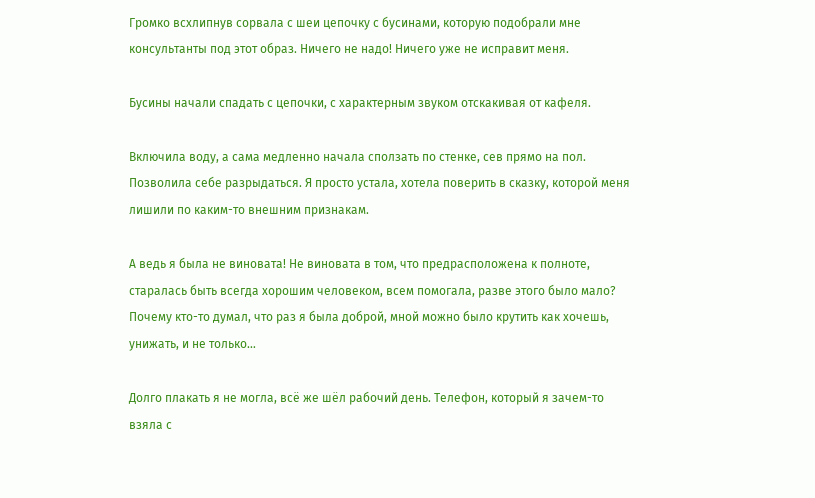Громко всхлипнув сорвала с шеи цепочку с бусинами, которую подобрали мне консультанты под этот образ. Ничего не надо! Ничего уже не исправит меня.

Бусины начали спадать с цепочки, с характерным звуком отскакивая от кафеля.

Включила воду, а сама медленно начала сползать по стенке, сев прямо на пол. Позволила себе разрыдаться. Я просто устала, хотела поверить в сказку, которой меня лишили по каким-то внешним признакам.

А ведь я была не виновата! Не виновата в том, что предрасположена к полноте, старалась быть всегда хорошим человеком, всем помогала, разве этого было мало? Почему кто-то думал, что раз я была доброй, мной можно было крутить как хочешь, унижать, и не только…

Долго плакать я не могла, всё же шёл рабочий день. Телефон, который я зачем-то взяла с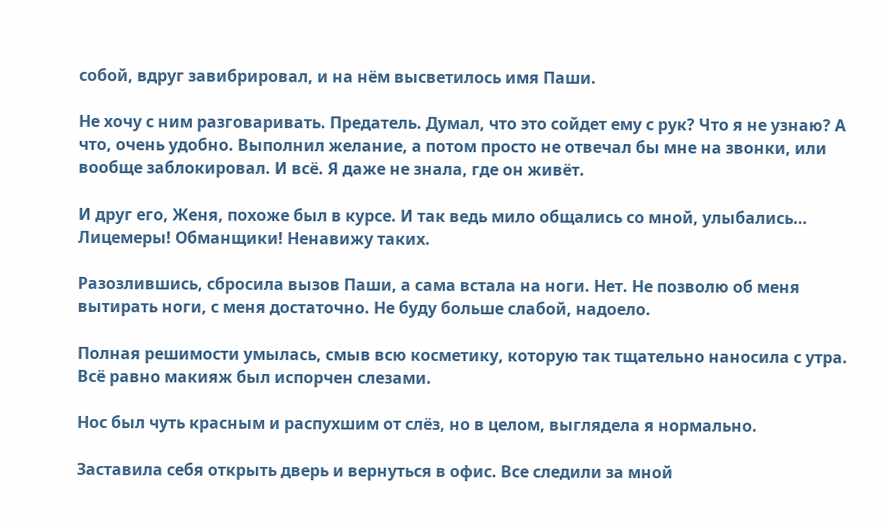собой, вдруг завибрировал, и на нём высветилось имя Паши.

Не хочу с ним разговаривать. Предатель. Думал, что это сойдет ему с рук? Что я не узнаю? А что, очень удобно. Выполнил желание, а потом просто не отвечал бы мне на звонки, или вообще заблокировал. И всё. Я даже не знала, где он живёт.

И друг его, Женя, похоже был в курсе. И так ведь мило общались со мной, улыбались… Лицемеры! Обманщики! Ненавижу таких.

Разозлившись, сбросила вызов Паши, а сама встала на ноги. Нет. Не позволю об меня вытирать ноги, с меня достаточно. Не буду больше слабой, надоело.

Полная решимости умылась, смыв всю косметику, которую так тщательно наносила с утра. Всё равно макияж был испорчен слезами.

Нос был чуть красным и распухшим от слёз, но в целом, выглядела я нормально.

Заставила себя открыть дверь и вернуться в офис. Все следили за мной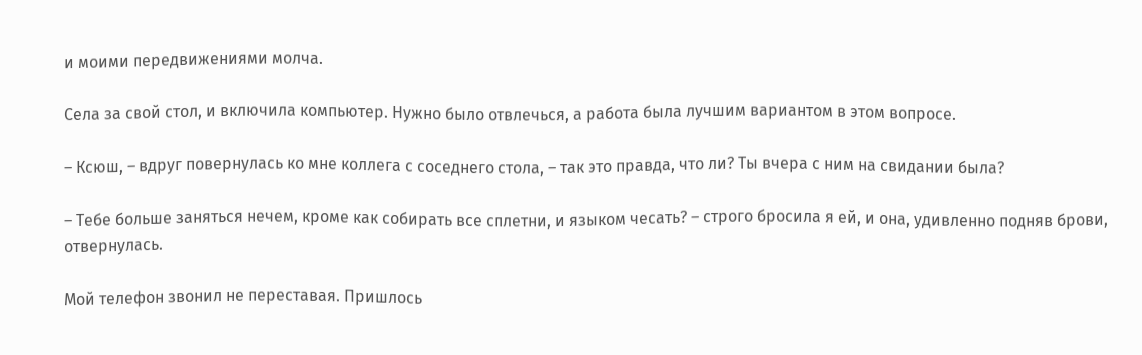и моими передвижениями молча.

Села за свой стол, и включила компьютер. Нужно было отвлечься, а работа была лучшим вариантом в этом вопросе.

– Ксюш, – вдруг повернулась ко мне коллега с соседнего стола, – так это правда, что ли? Ты вчера с ним на свидании была?

– Тебе больше заняться нечем, кроме как собирать все сплетни, и языком чесать? – строго бросила я ей, и она, удивленно подняв брови, отвернулась.

Мой телефон звонил не переставая. Пришлось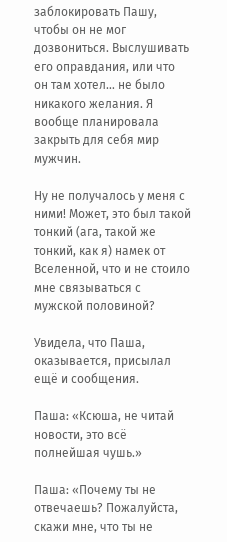заблокировать Пашу, чтобы он не мог дозвониться. Выслушивать его оправдания, или что он там хотел… не было никакого желания. Я вообще планировала закрыть для себя мир мужчин.

Ну не получалось у меня с ними! Может, это был такой тонкий (ага, такой же тонкий, как я) намек от Вселенной, что и не стоило мне связываться с мужской половиной?

Увидела, что Паша, оказывается, присылал ещё и сообщения.

Паша: «Ксюша, не читай новости, это всё полнейшая чушь.»

Паша: «Почему ты не отвечаешь? Пожалуйста, скажи мне, что ты не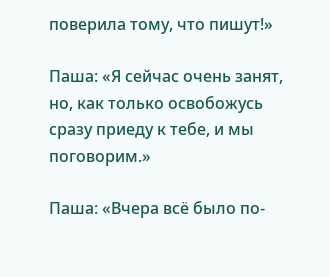поверила тому, что пишут!»

Паша: «Я сейчас очень занят, но, как только освобожусь сразу приеду к тебе, и мы поговорим.»

Паша: «Вчера всё было по-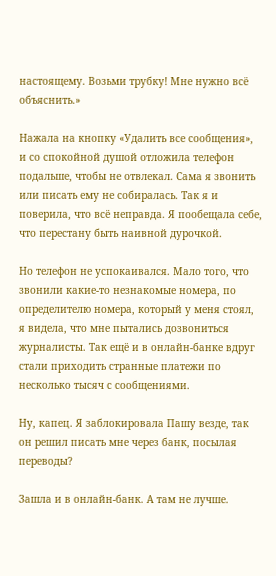настоящему. Возьми трубку! Мне нужно всё объяснить.»

Нажала на кнопку «Удалить все сообщения», и со спокойной душой отложила телефон подальше, чтобы не отвлекал. Сама я звонить или писать ему не собиралась. Так я и поверила, что всё неправда. Я пообещала себе, что перестану быть наивной дурочкой.

Но телефон не успокаивался. Мало того, что звонили какие-то незнакомые номера, по определителю номера, который у меня стоял, я видела, что мне пытались дозвониться журналисты. Так ещё и в онлайн-банке вдруг стали приходить странные платежи по несколько тысяч с сообщениями.

Ну, капец. Я заблокировала Пашу везде, так он решил писать мне через банк, посылая переводы?

Зашла и в онлайн-банк. А там не лучше.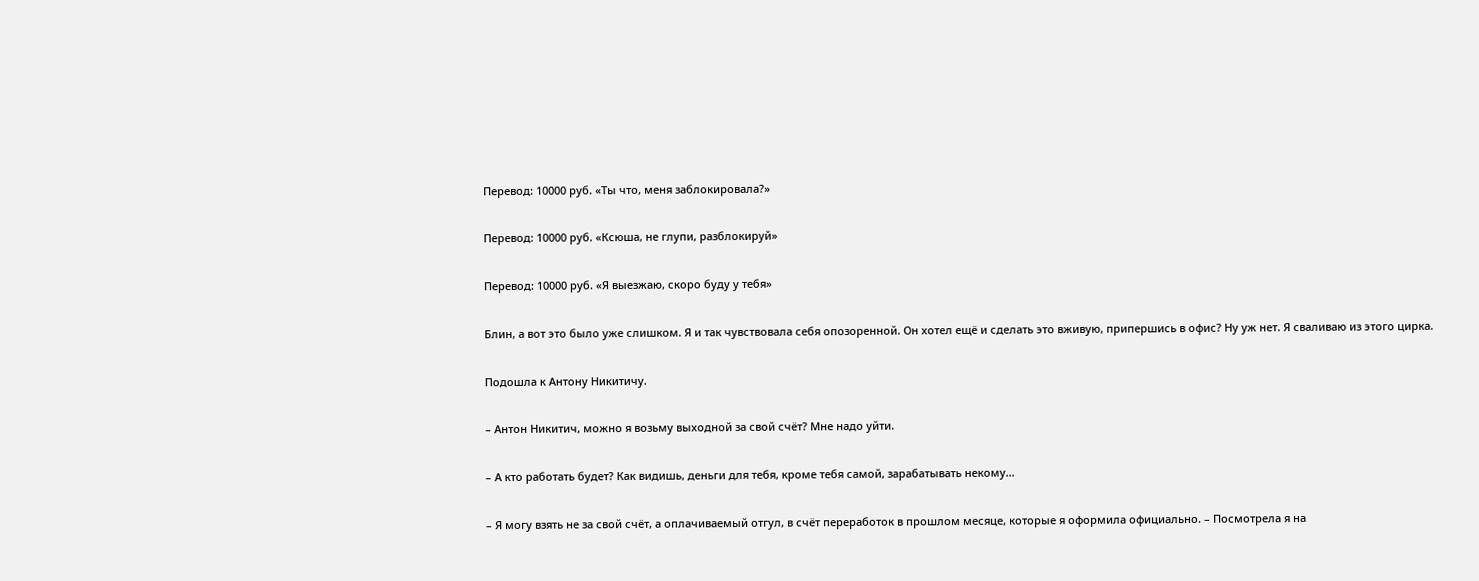Перевод: 10000 руб. «Ты что, меня заблокировала?»

Перевод: 10000 руб. «Ксюша, не глупи, разблокируй»

Перевод: 10000 руб. «Я выезжаю, скоро буду у тебя»

Блин, а вот это было уже слишком. Я и так чувствовала себя опозоренной. Он хотел ещё и сделать это вживую, припершись в офис? Ну уж нет. Я сваливаю из этого цирка.

Подошла к Антону Никитичу.

– Антон Никитич, можно я возьму выходной за свой счёт? Мне надо уйти.

– А кто работать будет? Как видишь, деньги для тебя, кроме тебя самой, зарабатывать некому…

– Я могу взять не за свой счёт, а оплачиваемый отгул, в счёт переработок в прошлом месяце, которые я оформила официально. – Посмотрела я на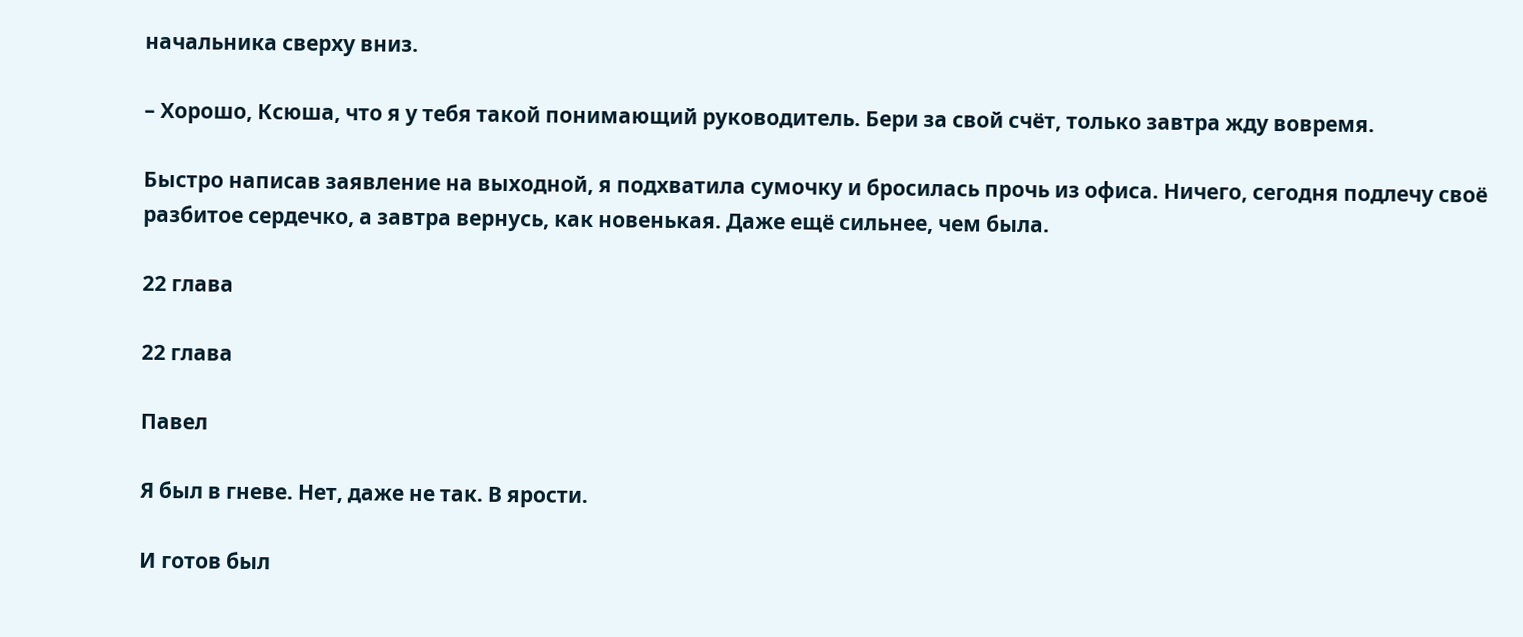начальника сверху вниз.

– Хорошо, Ксюша, что я у тебя такой понимающий руководитель. Бери за свой счёт, только завтра жду вовремя.

Быстро написав заявление на выходной, я подхватила сумочку и бросилась прочь из офиса. Ничего, сегодня подлечу своё разбитое сердечко, а завтра вернусь, как новенькая. Даже ещё сильнее, чем была.

22 глава

22 глава

Павел

Я был в гневе. Нет, даже не так. В ярости.

И готов был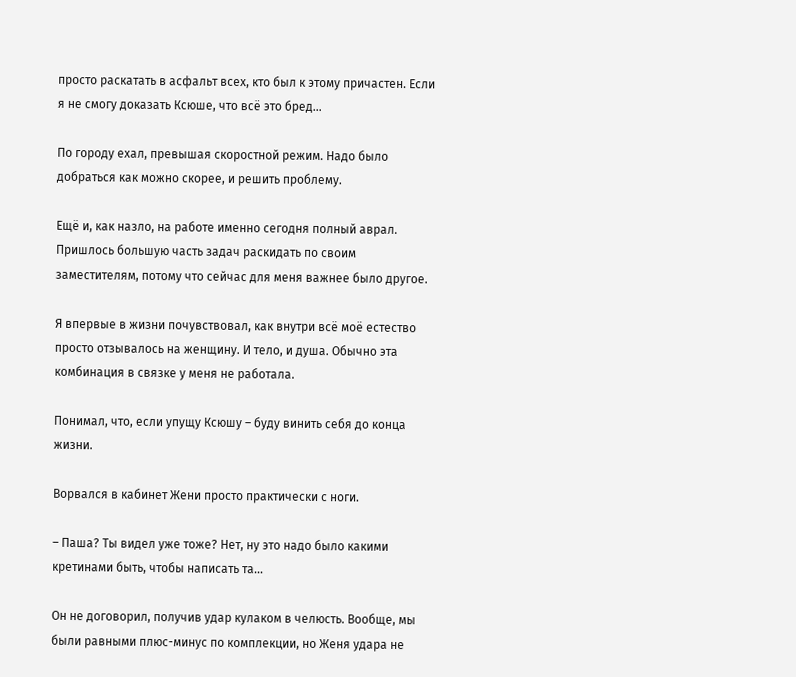просто раскатать в асфальт всех, кто был к этому причастен. Если я не смогу доказать Ксюше, что всё это бред…

По городу ехал, превышая скоростной режим. Надо было добраться как можно скорее, и решить проблему.

Ещё и, как назло, на работе именно сегодня полный аврал. Пришлось большую часть задач раскидать по своим заместителям, потому что сейчас для меня важнее было другое.

Я впервые в жизни почувствовал, как внутри всё моё естество просто отзывалось на женщину. И тело, и душа. Обычно эта комбинация в связке у меня не работала.

Понимал, что, если упущу Ксюшу – буду винить себя до конца жизни.

Ворвался в кабинет Жени просто практически с ноги.

– Паша? Ты видел уже тоже? Нет, ну это надо было какими кретинами быть, чтобы написать та…

Он не договорил, получив удар кулаком в челюсть. Вообще, мы были равными плюс-минус по комплекции, но Женя удара не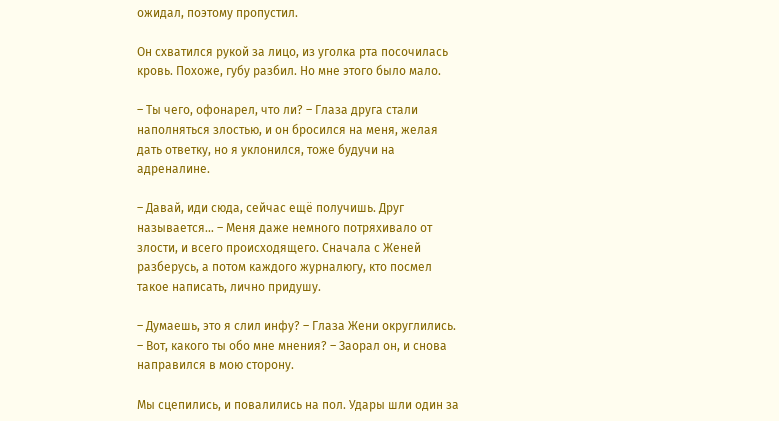ожидал, поэтому пропустил.

Он схватился рукой за лицо, из уголка рта посочилась кровь. Похоже, губу разбил. Но мне этого было мало.

– Ты чего, офонарел, что ли? – Глаза друга стали наполняться злостью, и он бросился на меня, желая дать ответку, но я уклонился, тоже будучи на адреналине.

– Давай, иди сюда, сейчас ещё получишь. Друг называется… – Меня даже немного потряхивало от злости, и всего происходящего. Сначала с Женей разберусь, а потом каждого журналюгу, кто посмел такое написать, лично придушу.

– Думаешь, это я слил инфу? – Глаза Жени округлились. – Вот, какого ты обо мне мнения? – Заорал он, и снова направился в мою сторону.

Мы сцепились, и повалились на пол. Удары шли один за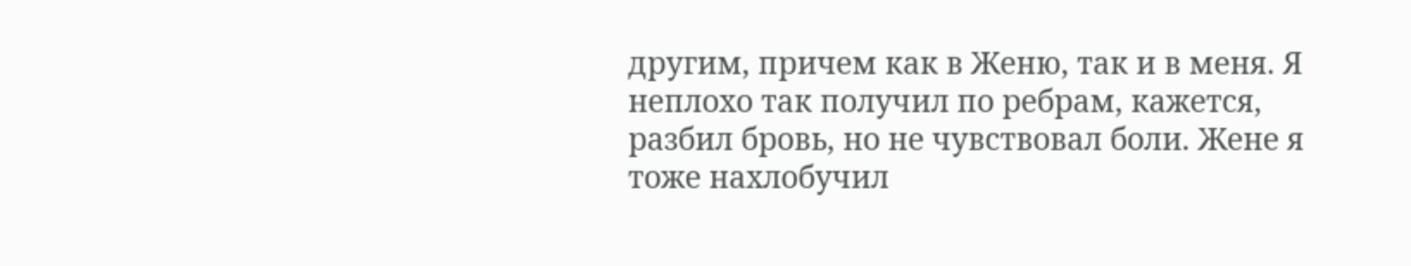другим, причем как в Женю, так и в меня. Я неплохо так получил по ребрам, кажется, разбил бровь, но не чувствовал боли. Жене я тоже нахлобучил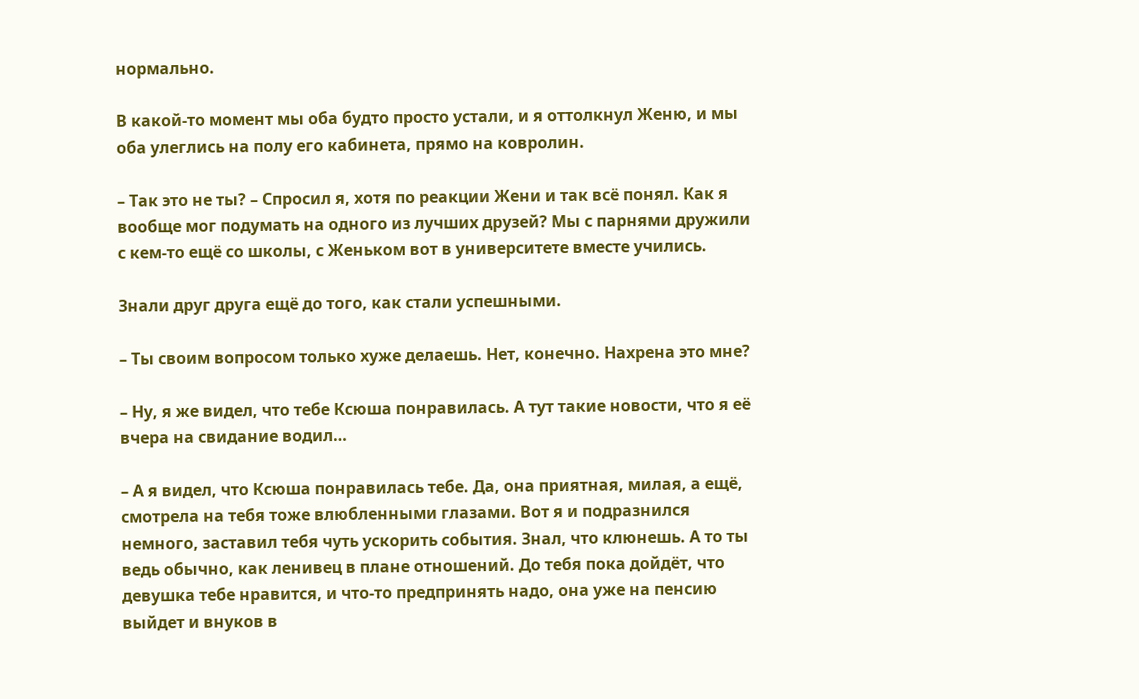нормально.

В какой-то момент мы оба будто просто устали, и я оттолкнул Женю, и мы оба улеглись на полу его кабинета, прямо на ковролин.

– Так это не ты? – Спросил я, хотя по реакции Жени и так всё понял. Как я вообще мог подумать на одного из лучших друзей? Мы с парнями дружили с кем-то ещё со школы, с Женьком вот в университете вместе учились.

Знали друг друга ещё до того, как стали успешными.

– Ты своим вопросом только хуже делаешь. Нет, конечно. Нахрена это мне?

– Ну, я же видел, что тебе Ксюша понравилась. А тут такие новости, что я её вчера на свидание водил…

– А я видел, что Ксюша понравилась тебе. Да, она приятная, милая, а ещё, смотрела на тебя тоже влюбленными глазами. Вот я и подразнился немного, заставил тебя чуть ускорить события. Знал, что клюнешь. А то ты ведь обычно, как ленивец в плане отношений. До тебя пока дойдёт, что девушка тебе нравится, и что-то предпринять надо, она уже на пенсию выйдет и внуков в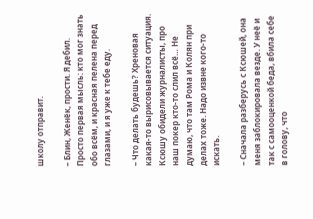школу отправит.

– Блин, Женёк, прости. Я дебил. Просто первая мысль: кто мог знать обо всём, и красная пелена перед глазами, и я уже к тебе еду.

– Что делать будешь? Хреновая какая-то вырисовывается ситуация. Ксюшу обидели журналисты, про наш покер кто-то слил всё… Не думаю, что там Рома и Колян при делах тоже. Надо извне кого-то искать.

– Сначала разберусь с Ксюшей, она меня заблокировала везде. У неё и так с самооценкой беда, вбила себе в голову, что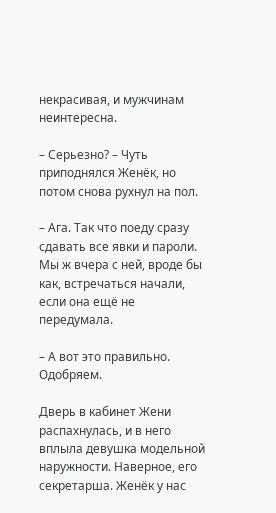некрасивая, и мужчинам неинтересна.

– Серьезно? – Чуть приподнялся Женёк, но потом снова рухнул на пол.

– Ага. Так что поеду сразу сдавать все явки и пароли. Мы ж вчера с ней, вроде бы как, встречаться начали, если она ещё не передумала.

– А вот это правильно. Одобряем.

Дверь в кабинет Жени распахнулась, и в него вплыла девушка модельной наружности. Наверное, его секретарша. Женёк у нас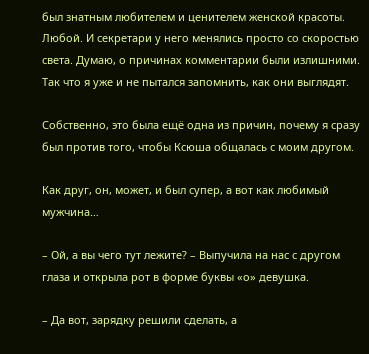был знатным любителем и ценителем женской красоты. Любой. И секретари у него менялись просто со скоростью света. Думаю, о причинах комментарии были излишними. Так что я уже и не пытался запомнить, как они выглядят.

Собственно, это была ещё одна из причин, почему я сразу был против того, чтобы Ксюша общалась с моим другом.

Как друг, он, может, и был супер, а вот как любимый мужчина…

– Ой, а вы чего тут лежите? – Выпучила на нас с другом глаза и открыла рот в форме буквы «о» девушка.

– Да вот, зарядку решили сделать, а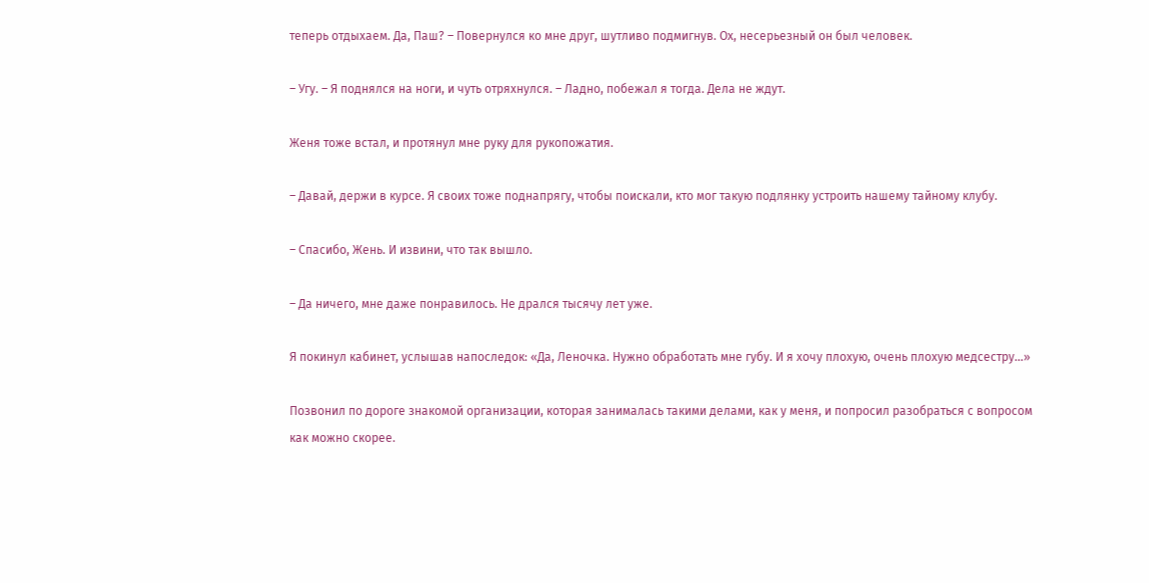теперь отдыхаем. Да, Паш? – Повернулся ко мне друг, шутливо подмигнув. Ох, несерьезный он был человек.

– Угу. – Я поднялся на ноги, и чуть отряхнулся. – Ладно, побежал я тогда. Дела не ждут.

Женя тоже встал, и протянул мне руку для рукопожатия.

– Давай, держи в курсе. Я своих тоже поднапрягу, чтобы поискали, кто мог такую подлянку устроить нашему тайному клубу.

– Спасибо, Жень. И извини, что так вышло.

– Да ничего, мне даже понравилось. Не дрался тысячу лет уже.

Я покинул кабинет, услышав напоследок: «Да, Леночка. Нужно обработать мне губу. И я хочу плохую, очень плохую медсестру…»

Позвонил по дороге знакомой организации, которая занималась такими делами, как у меня, и попросил разобраться с вопросом как можно скорее.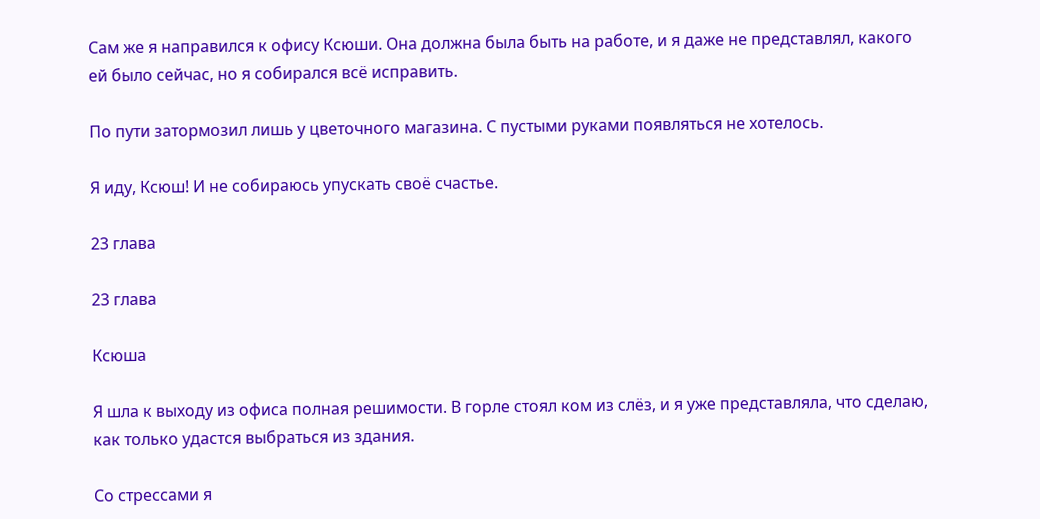Сам же я направился к офису Ксюши. Она должна была быть на работе, и я даже не представлял, какого ей было сейчас, но я собирался всё исправить.

По пути затормозил лишь у цветочного магазина. С пустыми руками появляться не хотелось.

Я иду, Ксюш! И не собираюсь упускать своё счастье.

23 глава

23 глава

Ксюша

Я шла к выходу из офиса полная решимости. В горле стоял ком из слёз, и я уже представляла, что сделаю, как только удастся выбраться из здания.

Со стрессами я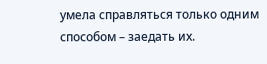умела справляться только одним способом – заедать их.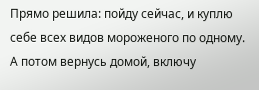Прямо решила: пойду сейчас, и куплю себе всех видов мороженого по одному. А потом вернусь домой, включу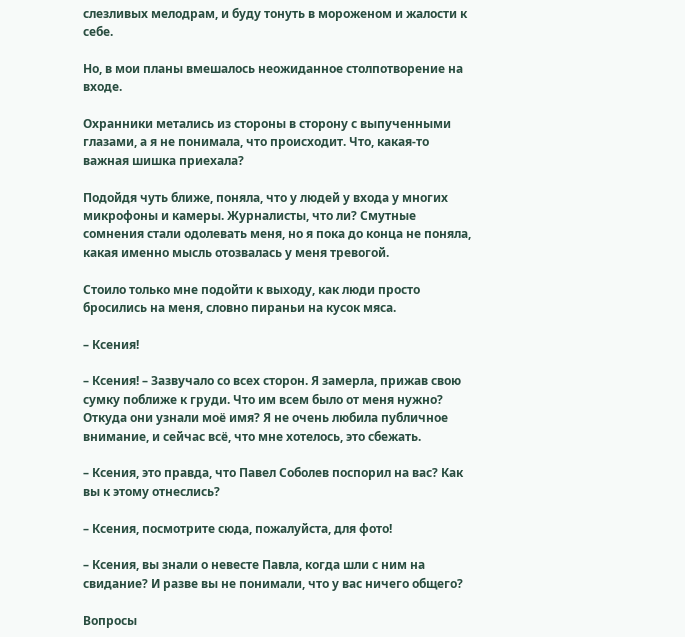слезливых мелодрам, и буду тонуть в мороженом и жалости к себе.

Но, в мои планы вмешалось неожиданное столпотворение на входе.

Охранники метались из стороны в сторону с выпученными глазами, а я не понимала, что происходит. Что, какая-то важная шишка приехала?

Подойдя чуть ближе, поняла, что у людей у входа у многих микрофоны и камеры. Журналисты, что ли? Смутные сомнения стали одолевать меня, но я пока до конца не поняла, какая именно мысль отозвалась у меня тревогой.

Стоило только мне подойти к выходу, как люди просто бросились на меня, словно пираньи на кусок мяса.

– Ксения!

– Ксения! – Зазвучало со всех сторон. Я замерла, прижав свою сумку поближе к груди. Что им всем было от меня нужно? Откуда они узнали моё имя? Я не очень любила публичное внимание, и сейчас всё, что мне хотелось, это сбежать.

– Ксения, это правда, что Павел Соболев поспорил на вас? Как вы к этому отнеслись?

– Ксения, посмотрите сюда, пожалуйста, для фото!

– Ксения, вы знали о невесте Павла, когда шли с ним на свидание? И разве вы не понимали, что у вас ничего общего?

Вопросы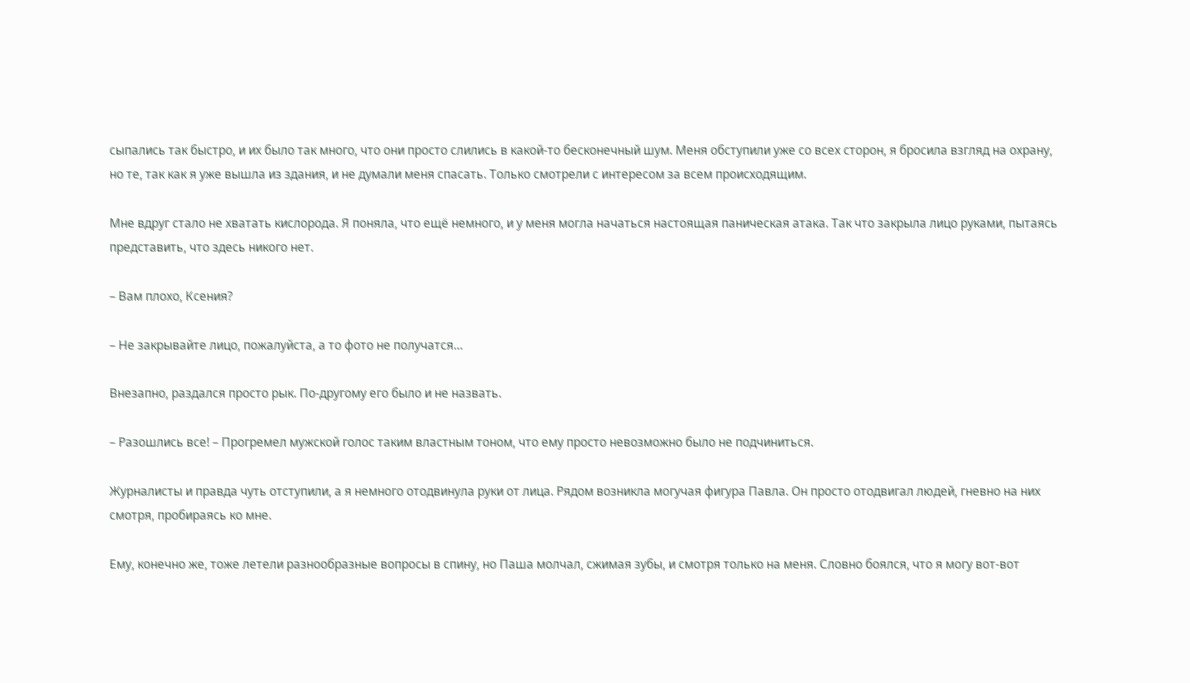сыпались так быстро, и их было так много, что они просто слились в какой-то бесконечный шум. Меня обступили уже со всех сторон, я бросила взгляд на охрану, но те, так как я уже вышла из здания, и не думали меня спасать. Только смотрели с интересом за всем происходящим.

Мне вдруг стало не хватать кислорода. Я поняла, что ещё немного, и у меня могла начаться настоящая паническая атака. Так что закрыла лицо руками, пытаясь представить, что здесь никого нет.

– Вам плохо, Ксения?

– Не закрывайте лицо, пожалуйста, а то фото не получатся…

Внезапно, раздался просто рык. По-другому его было и не назвать.

– Разошлись все! – Прогремел мужской голос таким властным тоном, что ему просто невозможно было не подчиниться.

Журналисты и правда чуть отступили, а я немного отодвинула руки от лица. Рядом возникла могучая фигура Павла. Он просто отодвигал людей, гневно на них смотря, пробираясь ко мне.

Ему, конечно же, тоже летели разнообразные вопросы в спину, но Паша молчал, сжимая зубы, и смотря только на меня. Словно боялся, что я могу вот-вот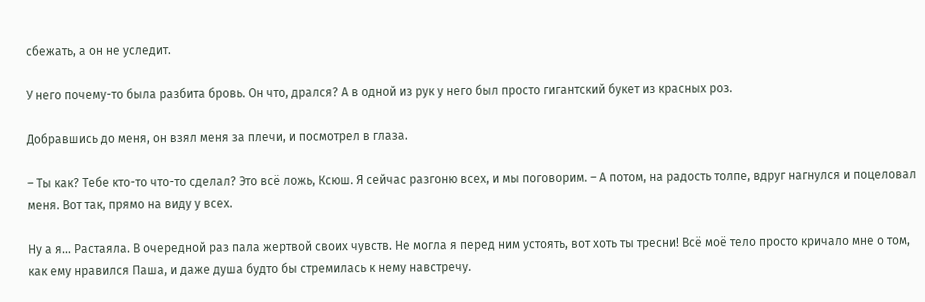сбежать, а он не уследит.

У него почему-то была разбита бровь. Он что, дрался? А в одной из рук у него был просто гигантский букет из красных роз.

Добравшись до меня, он взял меня за плечи, и посмотрел в глаза.

– Ты как? Тебе кто-то что-то сделал? Это всё ложь, Ксюш. Я сейчас разгоню всех, и мы поговорим. – А потом, на радость толпе, вдруг нагнулся и поцеловал меня. Вот так, прямо на виду у всех.

Ну а я… Растаяла. В очередной раз пала жертвой своих чувств. Не могла я перед ним устоять, вот хоть ты тресни! Всё моё тело просто кричало мне о том, как ему нравился Паша, и даже душа будто бы стремилась к нему навстречу.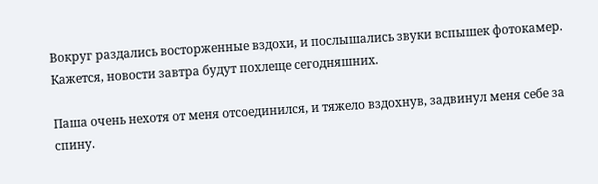Вокруг раздались восторженные вздохи, и послышались звуки вспышек фотокамер. Кажется, новости завтра будут похлеще сегодняшних.

Паша очень нехотя от меня отсоединился, и тяжело вздохнув, задвинул меня себе за спину.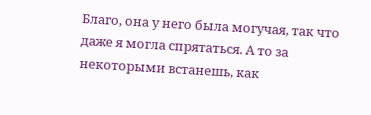Благо, она у него была могучая, так что даже я могла спрятаться. А то за некоторыми встанешь, как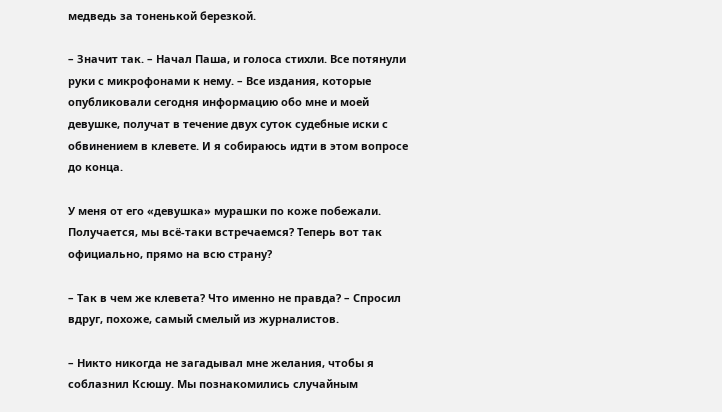медведь за тоненькой березкой.

– Значит так. – Начал Паша, и голоса стихли. Все потянули руки с микрофонами к нему. – Все издания, которые опубликовали сегодня информацию обо мне и моей девушке, получат в течение двух суток судебные иски с обвинением в клевете. И я собираюсь идти в этом вопросе до конца.

У меня от его «девушка» мурашки по коже побежали. Получается, мы всё-таки встречаемся? Теперь вот так официально, прямо на всю страну?

– Так в чем же клевета? Что именно не правда? – Спросил вдруг, похоже, самый смелый из журналистов.

– Никто никогда не загадывал мне желания, чтобы я соблазнил Ксюшу. Мы познакомились случайным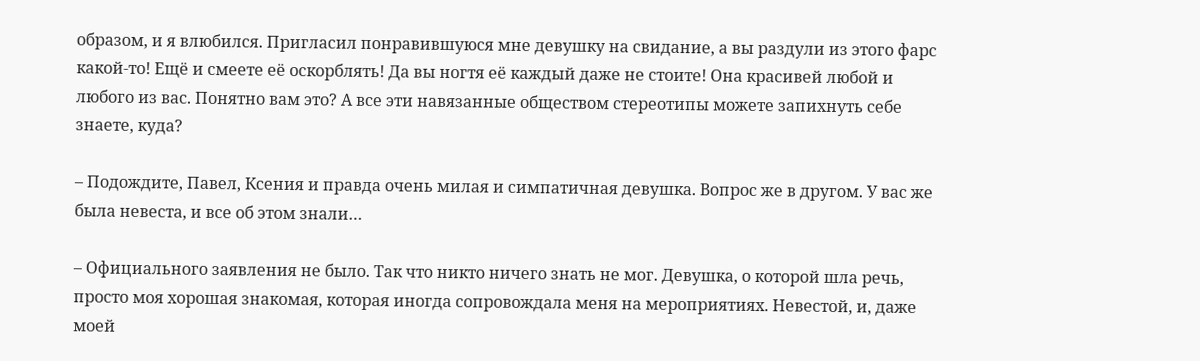образом, и я влюбился. Пригласил понравившуюся мне девушку на свидание, а вы раздули из этого фарс какой-то! Ещё и смеете её оскорблять! Да вы ногтя её каждый даже не стоите! Она красивей любой и любого из вас. Понятно вам это? А все эти навязанные обществом стереотипы можете запихнуть себе знаете, куда?

– Подождите, Павел, Ксения и правда очень милая и симпатичная девушка. Вопрос же в другом. У вас же была невеста, и все об этом знали…

– Официального заявления не было. Так что никто ничего знать не мог. Девушка, о которой шла речь, просто моя хорошая знакомая, которая иногда сопровождала меня на мероприятиях. Невестой, и, даже моей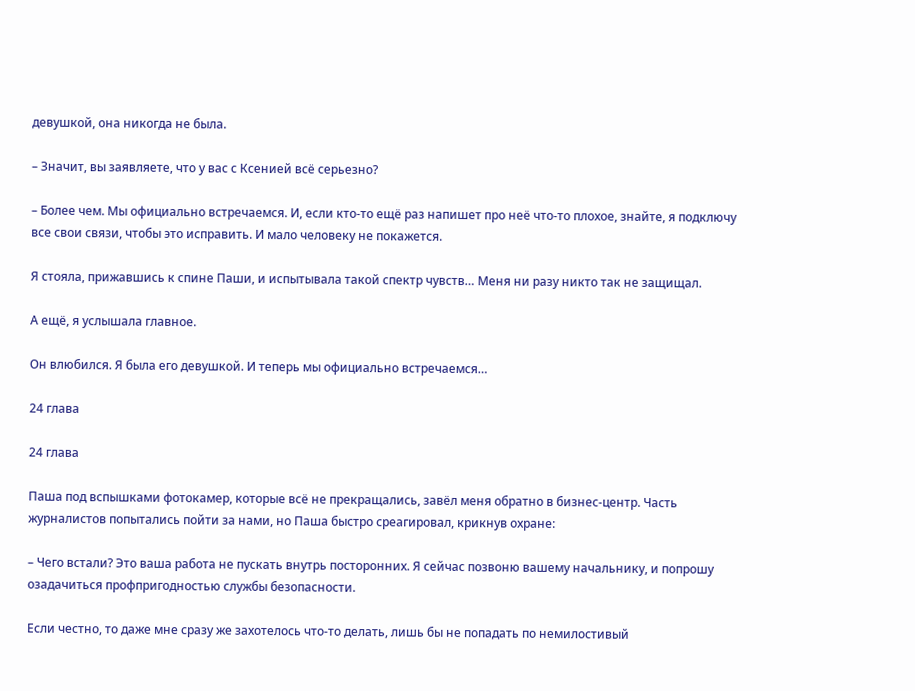девушкой, она никогда не была.

– Значит, вы заявляете, что у вас с Ксенией всё серьезно?

– Более чем. Мы официально встречаемся. И, если кто-то ещё раз напишет про неё что-то плохое, знайте, я подключу все свои связи, чтобы это исправить. И мало человеку не покажется.

Я стояла, прижавшись к спине Паши, и испытывала такой спектр чувств… Меня ни разу никто так не защищал.

А ещё, я услышала главное.

Он влюбился. Я была его девушкой. И теперь мы официально встречаемся…

24 глава

24 глава

Паша под вспышками фотокамер, которые всё не прекращались, завёл меня обратно в бизнес-центр. Часть журналистов попытались пойти за нами, но Паша быстро среагировал, крикнув охране:

– Чего встали? Это ваша работа не пускать внутрь посторонних. Я сейчас позвоню вашему начальнику, и попрошу озадачиться профпригодностью службы безопасности.

Если честно, то даже мне сразу же захотелось что-то делать, лишь бы не попадать по немилостивый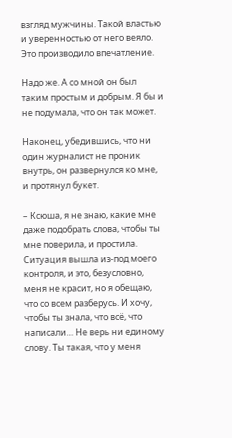взгляд мужчины. Такой властью и уверенностью от него веяло. Это производило впечатление.

Надо же. А со мной он был таким простым и добрым. Я бы и не подумала, что он так может.

Наконец, убедившись, что ни один журналист не проник внутрь, он развернулся ко мне, и протянул букет.

– Ксюша, я не знаю, какие мне даже подобрать слова, чтобы ты мне поверила, и простила. Ситуация вышла из-под моего контроля, и это, безусловно, меня не красит, но я обещаю, что со всем разберусь. И хочу, чтобы ты знала, что всё, что написали… Не верь ни единому слову. Ты такая, что у меня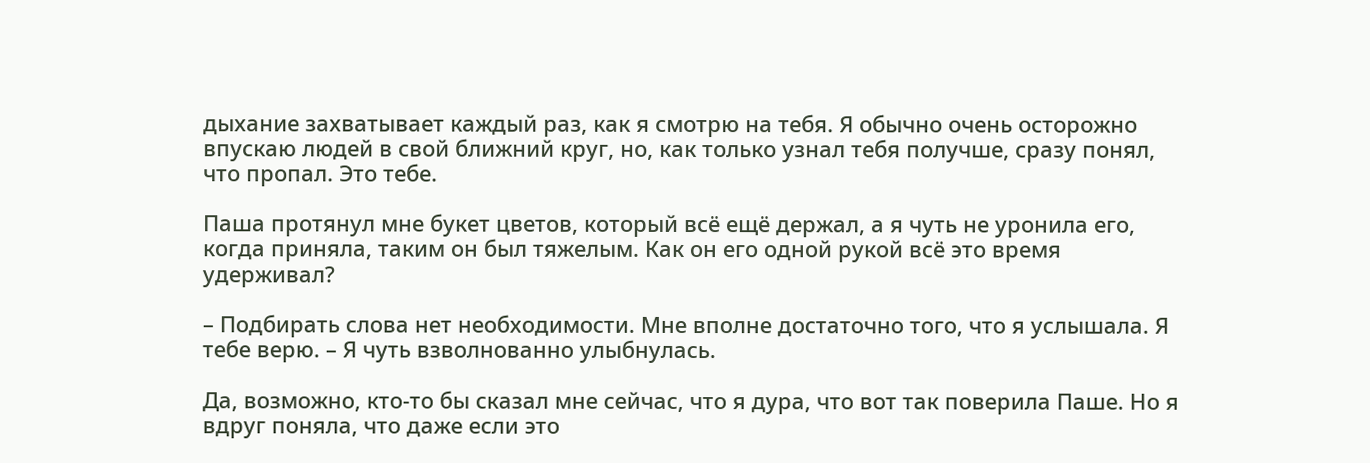дыхание захватывает каждый раз, как я смотрю на тебя. Я обычно очень осторожно впускаю людей в свой ближний круг, но, как только узнал тебя получше, сразу понял, что пропал. Это тебе.

Паша протянул мне букет цветов, который всё ещё держал, а я чуть не уронила его, когда приняла, таким он был тяжелым. Как он его одной рукой всё это время удерживал?

– Подбирать слова нет необходимости. Мне вполне достаточно того, что я услышала. Я тебе верю. – Я чуть взволнованно улыбнулась.

Да, возможно, кто-то бы сказал мне сейчас, что я дура, что вот так поверила Паше. Но я вдруг поняла, что даже если это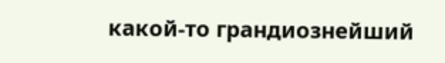какой-то грандиознейший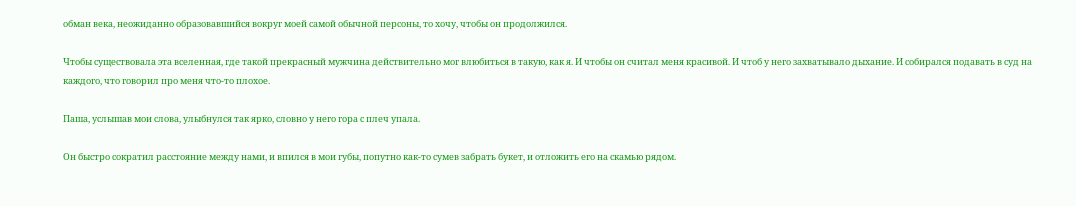обман века, неожиданно образовавшийся вокруг моей самой обычной персоны, то хочу, чтобы он продолжился.

Чтобы существовала эта вселенная, где такой прекрасный мужчина действительно мог влюбиться в такую, как я. И чтобы он считал меня красивой. И чтоб у него захватывало дыхание. И собирался подавать в суд на каждого, что говорил про меня что-то плохое.

Паша, услышав мои слова, улыбнулся так ярко, словно у него гора с плеч упала.

Он быстро сократил расстояние между нами, и впился в мои губы, попутно как-то сумев забрать букет, и отложить его на скамью рядом.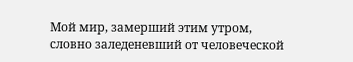Мой мир, замерший этим утром, словно заледеневший от человеческой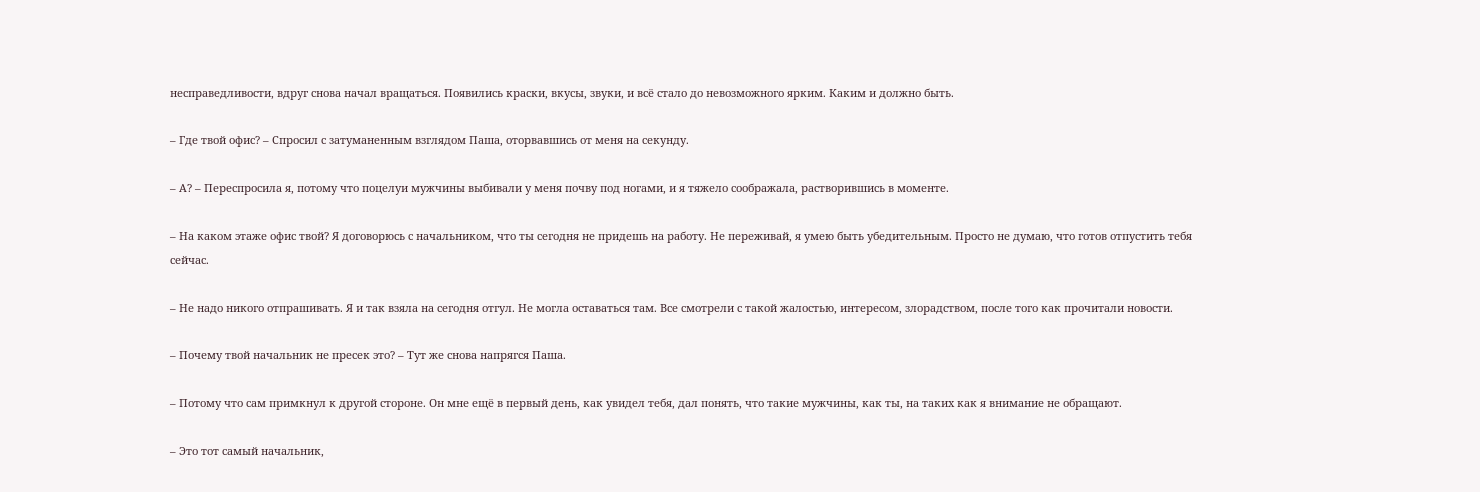несправедливости, вдруг снова начал вращаться. Появились краски, вкусы, звуки, и всё стало до невозможного ярким. Каким и должно быть.

– Где твой офис? – Спросил с затуманенным взглядом Паша, оторвавшись от меня на секунду.

– А? – Переспросила я, потому что поцелуи мужчины выбивали у меня почву под ногами, и я тяжело соображала, растворившись в моменте.

– На каком этаже офис твой? Я договорюсь с начальником, что ты сегодня не придешь на работу. Не переживай, я умею быть убедительным. Просто не думаю, что готов отпустить тебя сейчас.

– Не надо никого отпрашивать. Я и так взяла на сегодня отгул. Не могла оставаться там. Все смотрели с такой жалостью, интересом, злорадством, после того как прочитали новости.

– Почему твой начальник не пресек это? – Тут же снова напрягся Паша.

– Потому что сам примкнул к другой стороне. Он мне ещё в первый день, как увидел тебя, дал понять, что такие мужчины, как ты, на таких как я внимание не обращают.

– Это тот самый начальник,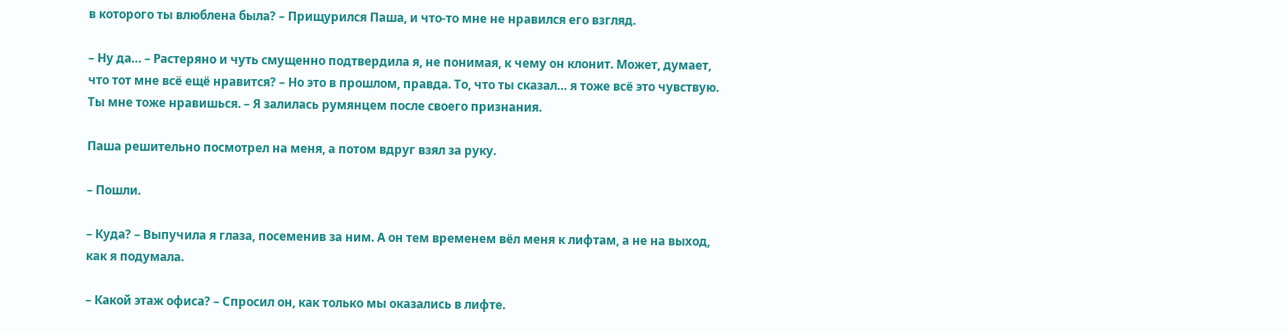в которого ты влюблена была? – Прищурился Паша, и что-то мне не нравился его взгляд.

– Ну да… – Растеряно и чуть смущенно подтвердила я, не понимая, к чему он клонит. Может, думает, что тот мне всё ещё нравится? – Но это в прошлом, правда. То, что ты сказал… я тоже всё это чувствую. Ты мне тоже нравишься. – Я залилась румянцем после своего признания.

Паша решительно посмотрел на меня, а потом вдруг взял за руку.

– Пошли.

– Куда? – Выпучила я глаза, посеменив за ним. А он тем временем вёл меня к лифтам, а не на выход, как я подумала.

– Какой этаж офиса? – Спросил он, как только мы оказались в лифте.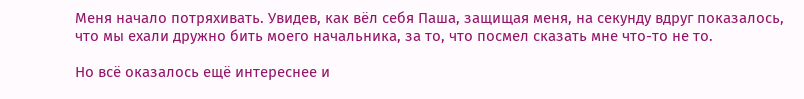Меня начало потряхивать. Увидев, как вёл себя Паша, защищая меня, на секунду вдруг показалось, что мы ехали дружно бить моего начальника, за то, что посмел сказать мне что-то не то.

Но всё оказалось ещё интереснее и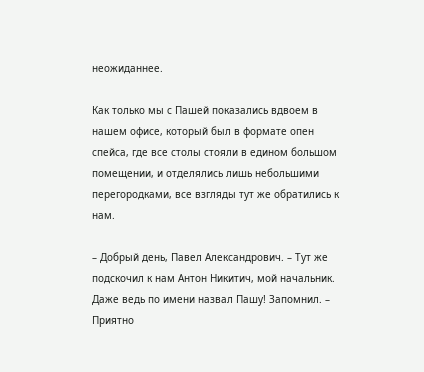неожиданнее.

Как только мы с Пашей показались вдвоем в нашем офисе, который был в формате опен спейса, где все столы стояли в едином большом помещении, и отделялись лишь небольшими перегородками, все взгляды тут же обратились к нам.

– Добрый день, Павел Александрович. – Тут же подскочил к нам Антон Никитич, мой начальник. Даже ведь по имени назвал Пашу! Запомнил. – Приятно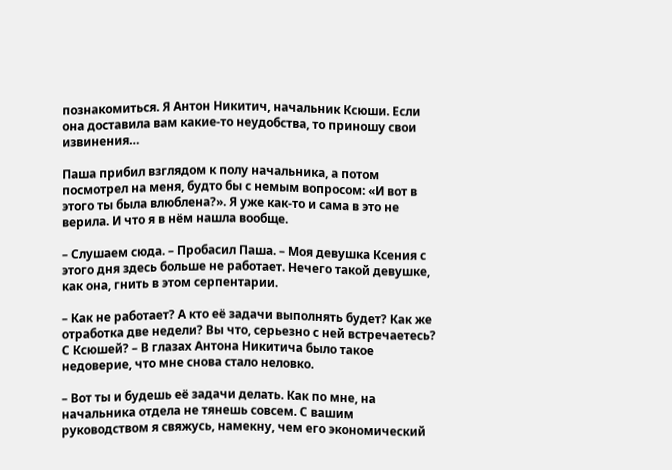познакомиться. Я Антон Никитич, начальник Ксюши. Если она доставила вам какие-то неудобства, то приношу свои извинения…

Паша прибил взглядом к полу начальника, а потом посмотрел на меня, будто бы с немым вопросом: «И вот в этого ты была влюблена?». Я уже как-то и сама в это не верила. И что я в нём нашла вообще.

– Слушаем сюда. – Пробасил Паша. – Моя девушка Ксения с этого дня здесь больше не работает. Нечего такой девушке, как она, гнить в этом серпентарии.

– Как не работает? А кто её задачи выполнять будет? Как же отработка две недели? Вы что, серьезно с ней встречаетесь? С Ксюшей? – В глазах Антона Никитича было такое недоверие, что мне снова стало неловко.

– Вот ты и будешь её задачи делать. Как по мне, на начальника отдела не тянешь совсем. С вашим руководством я свяжусь, намекну, чем его экономический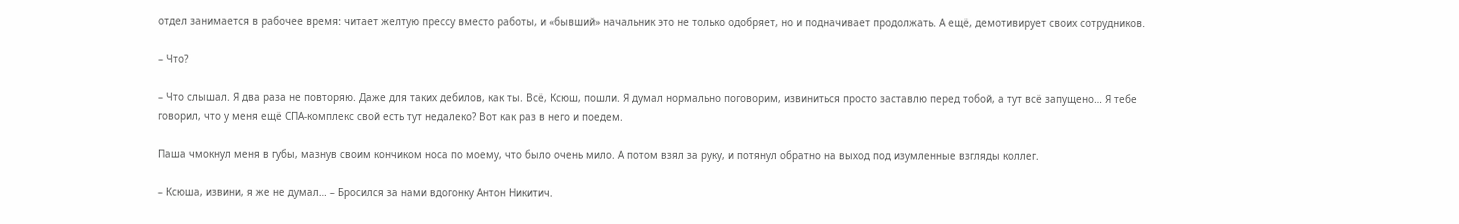отдел занимается в рабочее время: читает желтую прессу вместо работы, и «бывший» начальник это не только одобряет, но и подначивает продолжать. А ещё, демотивирует своих сотрудников.

– Что?

– Что слышал. Я два раза не повторяю. Даже для таких дебилов, как ты. Всё, Ксюш, пошли. Я думал нормально поговорим, извиниться просто заставлю перед тобой, а тут всё запущено… Я тебе говорил, что у меня ещё СПА-комплекс свой есть тут недалеко? Вот как раз в него и поедем.

Паша чмокнул меня в губы, мазнув своим кончиком носа по моему, что было очень мило. А потом взял за руку, и потянул обратно на выход под изумленные взгляды коллег.

– Ксюша, извини, я же не думал… – Бросился за нами вдогонку Антон Никитич.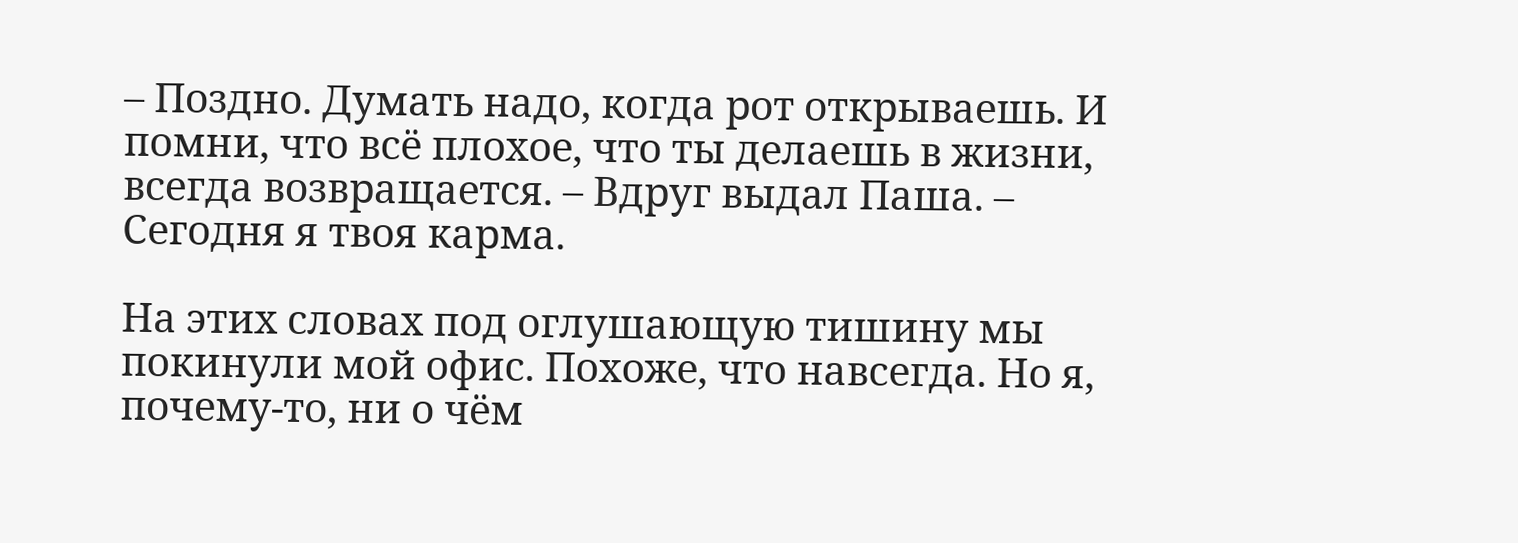– Поздно. Думать надо, когда рот открываешь. И помни, что всё плохое, что ты делаешь в жизни, всегда возвращается. – Вдруг выдал Паша. – Сегодня я твоя карма.

На этих словах под оглушающую тишину мы покинули мой офис. Похоже, что навсегда. Но я, почему-то, ни о чём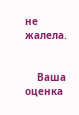не жалела.


    Ваша оценка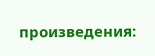произведения: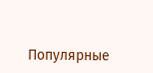Популярные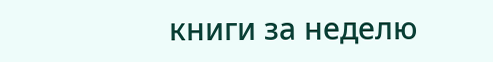книги за неделю